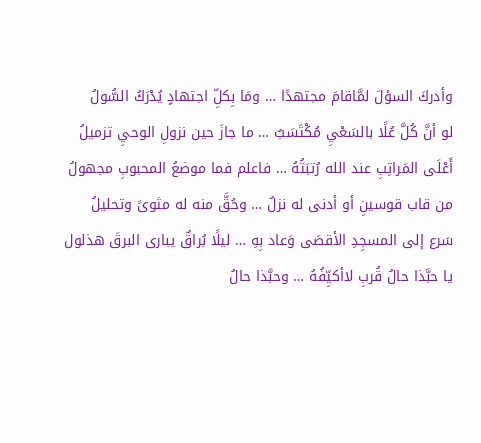وأدركَ السؤلَ لمَّاقامَ مجتهدًا … ومَا بِكلِّ اجتهادٍ يُدْرَكُ السُّولُ
لو أنَّ كُلَّ عُلًا بالسَعْيِ مُكْتَسَبٌ … ما جازَ حين نزولِ الوحيِ تزميلُ
أَعْلَى المَراتِبِ عند الله رُتبَتُهُ … فاعلم فما موضعُ المحبوبِ مجهولُ
من قاب قوسينِ أو أدنى له نزلٌ … وحُقَّ منه له مثوىً وتحليلُ
سَرع إلى المسجِدِ الأقصَى وَعاد بِهِ … ليلًا بُراقٌ يبارى البرقَ هذلول
يا حبَّذا حالُ قُربِ لاأكيِّفُهُ … وحبَّذا حالُ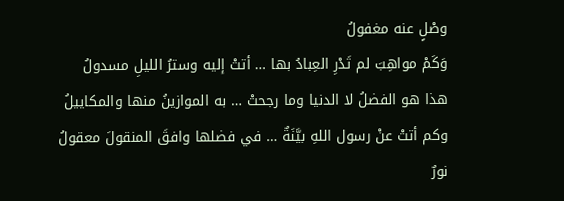وصْلٍ عنه مغفولُ
وَكَمْ مواهِبَ لم تَدْرِ العِبادُ بها … أتتْ إليه وسترُ الليلِ مسدولُ
هذا هو الفضلُ لا الدنيا وما رجحتْ … به الموازينُ منها والمكاييلُ
وكم أتتْ عنْ رسول اللهِ بيَّنَةٌ … في فضلها وافقَ المنقولَ معقولُ
نورٌ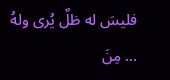فليسَ له ظلٌ يُرى ولهُ … مِنَ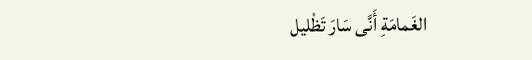الغَمامَةِ أَنَّى سَارَ تَظْليل